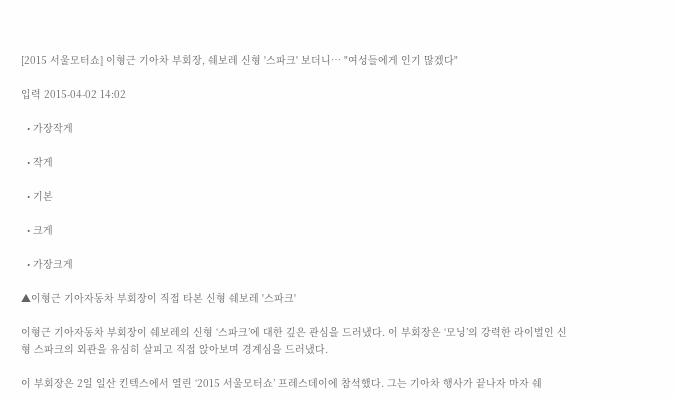[2015 서울모터쇼] 이형근 기아차 부회장, 쉐보레 신형 '스파크' 보더니… "여성들에게 인기 많겠다"

입력 2015-04-02 14:02

  • 가장작게

  • 작게

  • 기본

  • 크게

  • 가장크게

▲이형근 기아자동차 부회장이 직접 타본 신형 쉐보레 '스파크'

이형근 기아자동차 부회장이 쉐보레의 신형 ‘스파크’에 대한 깊은 관심을 드러냈다. 이 부회장은 ‘모닝’의 강력한 라이벌인 신형 스파크의 외관을 유심히 살피고 직접 앉아보며 경계심을 드러냈다.

이 부회장은 2일 일산 킨텍스에서 열린 ‘2015 서울모터쇼’ 프레스데이에 참석했다. 그는 기아차 행사가 끝나자 마자 쉐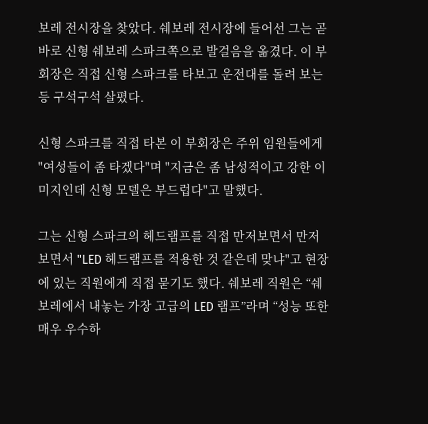보레 전시장을 찾았다. 쉐보레 전시장에 들어선 그는 곧바로 신형 쉐보레 스파크쪽으로 발걸음을 옮겼다. 이 부회장은 직접 신형 스파크를 타보고 운전대를 돌려 보는 등 구석구석 살폈다.

신형 스파크를 직접 타본 이 부회장은 주위 임원들에게 "여성들이 좀 타겠다"며 "지금은 좀 남성적이고 강한 이미지인데 신형 모델은 부드럽다"고 말했다.

그는 신형 스파크의 헤드램프를 직접 만저보면서 만저보면서 "LED 헤드램프를 적용한 것 같은데 맞냐"고 현장에 있는 직원에게 직접 묻기도 했다. 쉐보레 직원은 “쉐보레에서 내놓는 가장 고급의 LED 램프”라며 “성능 또한 매우 우수하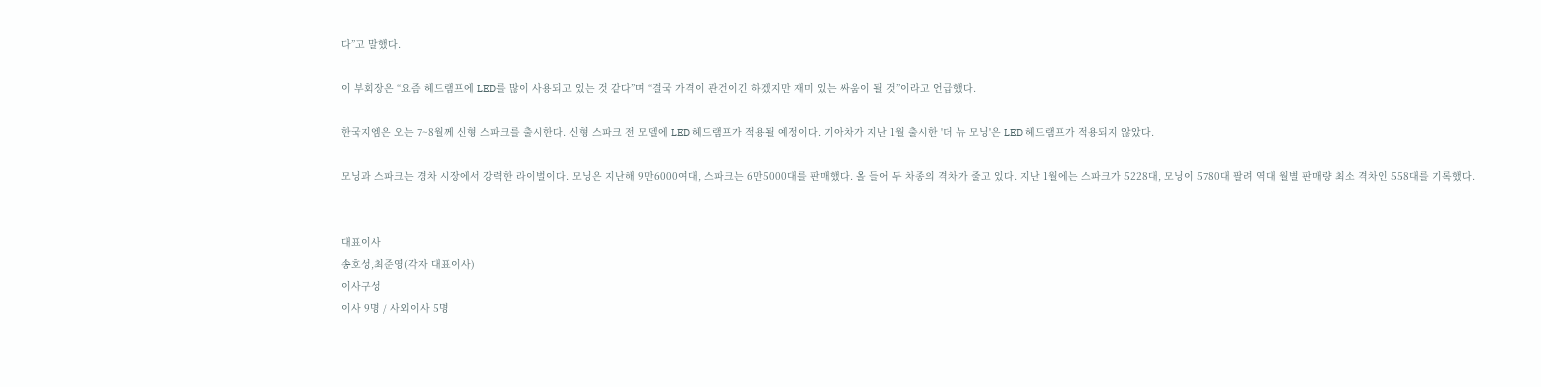다”고 말했다.

이 부회장은 “요즘 헤드램프에 LED를 많이 사용되고 있는 것 같다”며 “결국 가격이 관건이긴 하겠지만 재미 있는 싸움이 될 것”이라고 언급했다.

한국지엠은 오는 7~8월께 신형 스파크를 출시한다. 신형 스파크 전 모델에 LED 헤드램프가 적용될 예정이다. 기아차가 지난 1월 출시한 '더 뉴 모닝'은 LED 헤드램프가 적용되지 않았다.

모닝과 스파크는 경차 시장에서 강력한 라이벌이다. 모닝은 지난해 9만6000여대, 스파크는 6만5000대를 판매했다. 올 들어 두 차종의 격차가 줄고 있다. 지난 1월에는 스파크가 5228대, 모닝이 5780대 팔려 역대 월별 판매량 최소 격차인 558대를 기록했다.


대표이사
송호성,최준영(각자 대표이사)
이사구성
이사 9명 / 사외이사 5명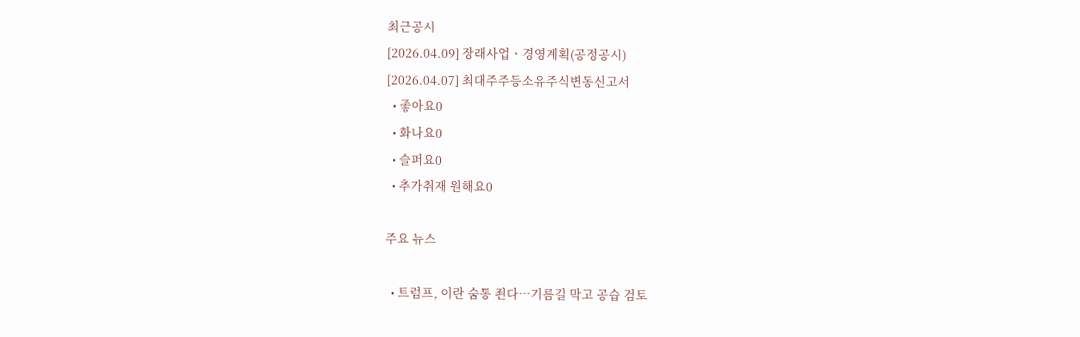최근공시
[2026.04.09] 장래사업ㆍ경영계획(공정공시)
[2026.04.07] 최대주주등소유주식변동신고서
  • 좋아요0
  • 화나요0
  • 슬퍼요0
  • 추가취재 원해요0

주요 뉴스

  • 트럼프, 이란 숨통 죈다…기름길 막고 공습 검토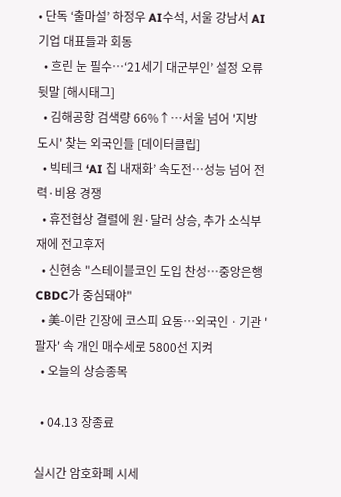• 단독 ‘출마설’ 하정우 AI수석, 서울 강남서 AI 기업 대표들과 회동
  • 흐린 눈 필수…‘21세기 대군부인’ 설정 오류 뒷말 [해시태그]
  • 김해공항 검색량 66%↑…서울 넘어 '지방 도시' 찾는 외국인들 [데이터클립]
  • 빅테크 ‘AI 칩 내재화’ 속도전…성능 넘어 전력·비용 경쟁
  • 휴전협상 결렬에 원·달러 상승, 추가 소식부재에 전고후저
  • 신현송 "스테이블코인 도입 찬성⋯중앙은행 CBDC가 중심돼야"
  • 美-이란 긴장에 코스피 요동⋯외국인ㆍ기관 '팔자' 속 개인 매수세로 5800선 지켜
  • 오늘의 상승종목

  • 04.13 장종료

실시간 암호화폐 시세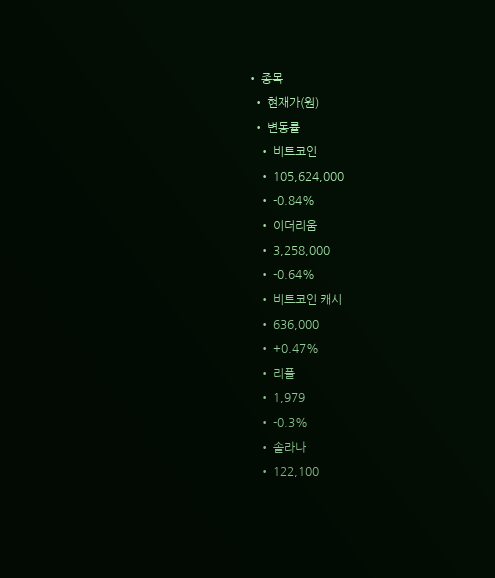• 종목
  • 현재가(원)
  • 변동률
    • 비트코인
    • 105,624,000
    • -0.84%
    • 이더리움
    • 3,258,000
    • -0.64%
    • 비트코인 캐시
    • 636,000
    • +0.47%
    • 리플
    • 1,979
    • -0.3%
    • 솔라나
    • 122,100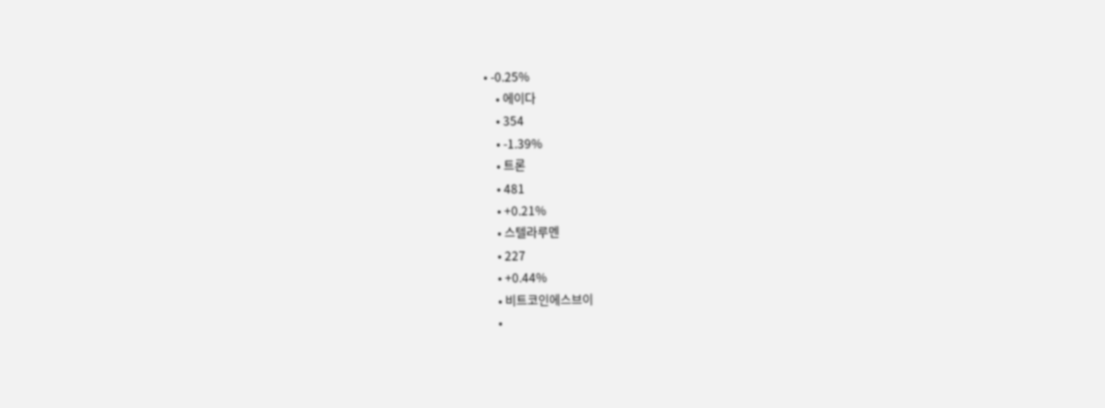• -0.25%
    • 에이다
    • 354
    • -1.39%
    • 트론
    • 481
    • +0.21%
    • 스텔라루멘
    • 227
    • +0.44%
    • 비트코인에스브이
    •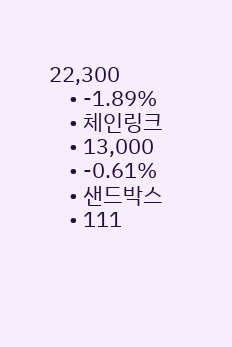22,300
    • -1.89%
    • 체인링크
    • 13,000
    • -0.61%
    • 샌드박스
    • 111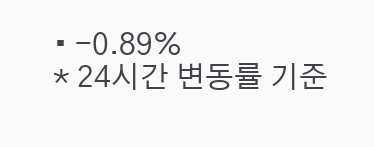• -0.89%
* 24시간 변동률 기준